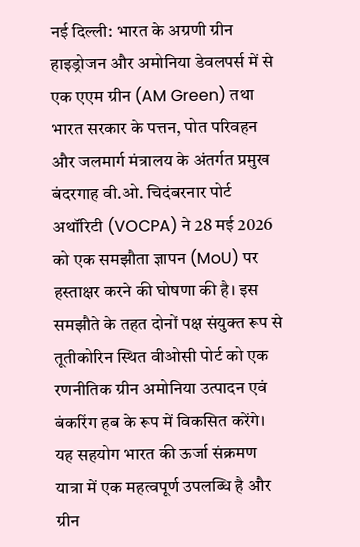नई दिल्ली: भारत के अग्रणी ग्रीन हाइड्रोजन और अमोनिया डेवलपर्स में से एक एएम ग्रीन (AM Green) तथा भारत सरकार के पत्तन, पोत परिवहन और जलमार्ग मंत्रालय के अंतर्गत प्रमुख बंदरगाह वी.ओ. चिदंबरनार पोर्ट अथॉरिटी (VOCPA) ने 28 मई 2026 को एक समझौता ज्ञापन (MoU) पर हस्ताक्षर करने की घोषणा की है। इस समझौते के तहत दोनों पक्ष संयुक्त रूप से तूतीकोरिन स्थित वीओसी पोर्ट को एक रणनीतिक ग्रीन अमोनिया उत्पादन एवं बंकरिंग हब के रूप में विकसित करेंगे।
यह सहयोग भारत की ऊर्जा संक्रमण यात्रा में एक महत्वपूर्ण उपलब्धि है और ग्रीन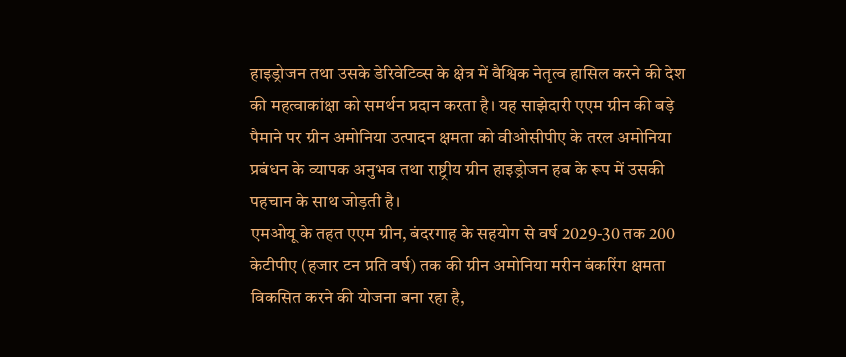हाइड्रोजन तथा उसके डेरिवेटिव्स के क्षेत्र में वैश्विक नेतृत्व हासिल करने की देश की महत्वाकांक्षा को समर्थन प्रदान करता है। यह साझेदारी एएम ग्रीन की बड़े पैमाने पर ग्रीन अमोनिया उत्पादन क्षमता को वीओसीपीए के तरल अमोनिया प्रबंधन के व्यापक अनुभव तथा राष्ट्रीय ग्रीन हाइड्रोजन हब के रूप में उसकी पहचान के साथ जोड़ती है।
एमओयू के तहत एएम ग्रीन, बंदरगाह के सहयोग से वर्ष 2029-30 तक 200 केटीपीए (हजार टन प्रति वर्ष) तक की ग्रीन अमोनिया मरीन बंकरिंग क्षमता विकसित करने की योजना बना रहा है,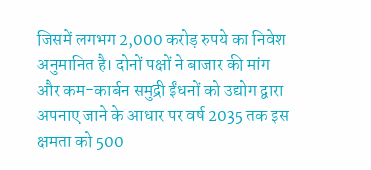जिसमें लगभग 2,000 करोड़ रुपये का निवेश अनुमानित है। दोनों पक्षों ने बाजार की मांग और कम-कार्बन समुद्री ईंधनों को उद्योग द्वारा अपनाए जाने के आधार पर वर्ष 2035 तक इस क्षमता को 500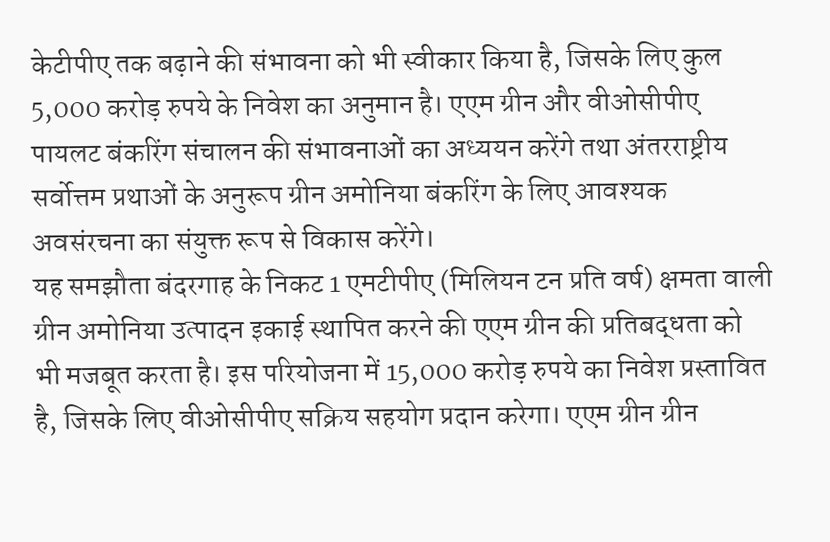केटीपीए तक बढ़ाने की संभावना को भी स्वीकार किया है, जिसके लिए कुल 5,000 करोड़ रुपये के निवेश का अनुमान है। एएम ग्रीन और वीओसीपीए पायलट बंकरिंग संचालन की संभावनाओं का अध्ययन करेंगे तथा अंतरराष्ट्रीय सर्वोत्तम प्रथाओं के अनुरूप ग्रीन अमोनिया बंकरिंग के लिए आवश्यक अवसंरचना का संयुक्त रूप से विकास करेंगे।
यह समझौता बंदरगाह के निकट 1 एमटीपीए (मिलियन टन प्रति वर्ष) क्षमता वाली ग्रीन अमोनिया उत्पादन इकाई स्थापित करने की एएम ग्रीन की प्रतिबद्धता को भी मजबूत करता है। इस परियोजना में 15,000 करोड़ रुपये का निवेश प्रस्तावित है, जिसके लिए वीओसीपीए सक्रिय सहयोग प्रदान करेगा। एएम ग्रीन ग्रीन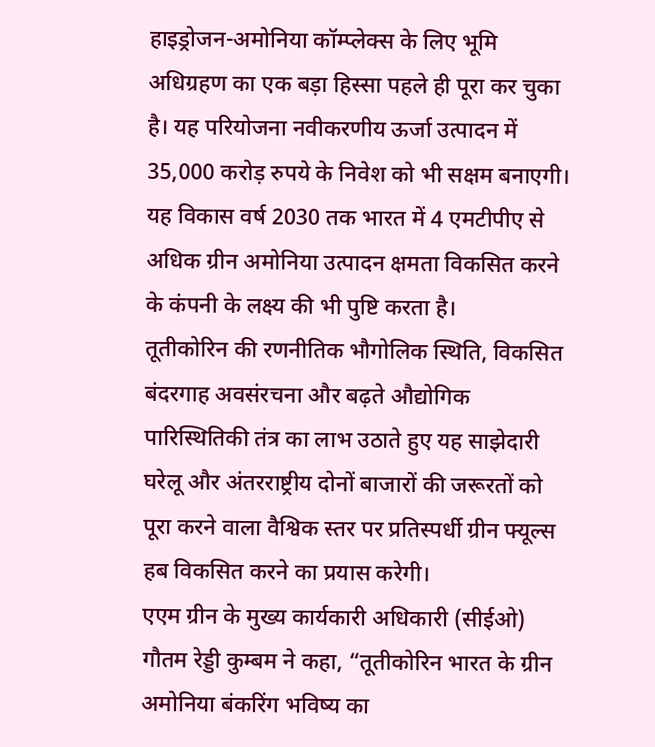हाइड्रोजन-अमोनिया कॉम्प्लेक्स के लिए भूमि अधिग्रहण का एक बड़ा हिस्सा पहले ही पूरा कर चुका है। यह परियोजना नवीकरणीय ऊर्जा उत्पादन में 35,000 करोड़ रुपये के निवेश को भी सक्षम बनाएगी। यह विकास वर्ष 2030 तक भारत में 4 एमटीपीए से अधिक ग्रीन अमोनिया उत्पादन क्षमता विकसित करने के कंपनी के लक्ष्य की भी पुष्टि करता है।
तूतीकोरिन की रणनीतिक भौगोलिक स्थिति, विकसित बंदरगाह अवसंरचना और बढ़ते औद्योगिक पारिस्थितिकी तंत्र का लाभ उठाते हुए यह साझेदारी घरेलू और अंतरराष्ट्रीय दोनों बाजारों की जरूरतों को पूरा करने वाला वैश्विक स्तर पर प्रतिस्पर्धी ग्रीन फ्यूल्स हब विकसित करने का प्रयास करेगी।
एएम ग्रीन के मुख्य कार्यकारी अधिकारी (सीईओ) गौतम रेड्डी कुम्बम ने कहा, “तूतीकोरिन भारत के ग्रीन अमोनिया बंकरिंग भविष्य का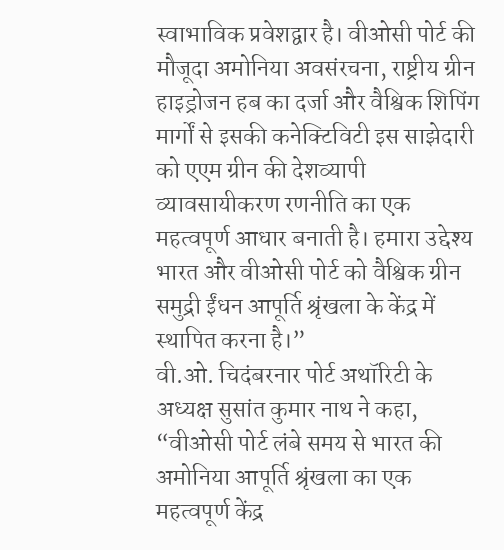स्वाभाविक प्रवेशद्वार है। वीओसी पोर्ट की मौजूदा अमोनिया अवसंरचना, राष्ट्रीय ग्रीन हाइड्रोजन हब का दर्जा और वैश्विक शिपिंग मार्गों से इसकी कनेक्टिविटी इस साझेदारी को एएम ग्रीन की देशव्यापी व्यावसायीकरण रणनीति का एक महत्वपूर्ण आधार बनाती है। हमारा उद्देश्य भारत और वीओसी पोर्ट को वैश्विक ग्रीन समुद्री ईंधन आपूर्ति श्रृंखला के केंद्र में स्थापित करना है।”
वी.ओ. चिदंबरनार पोर्ट अथॉरिटी के अध्यक्ष सुसांत कुमार नाथ ने कहा, “वीओसी पोर्ट लंबे समय से भारत की अमोनिया आपूर्ति श्रृंखला का एक महत्वपूर्ण केंद्र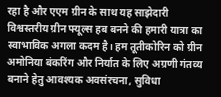रहा है और एएम ग्रीन के साथ यह साझेदारी विश्वस्तरीय ग्रीन फ्यूल्स हब बनने की हमारी यात्रा का स्वाभाविक अगला कदम है। हम तूतीकोरिन को ग्रीन अमोनिया बंकरिंग और निर्यात के लिए अग्रणी गंतव्य बनाने हेतु आवश्यक अवसंरचना, सुविधा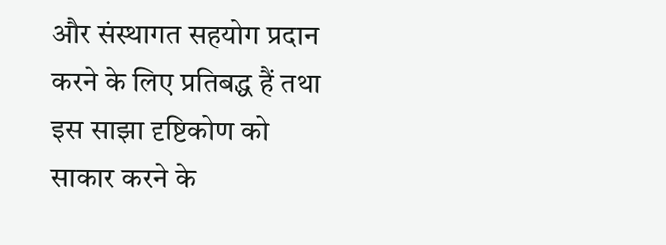और संस्थागत सहयोग प्रदान करने के लिए प्रतिबद्ध हैं तथा इस साझा दृष्टिकोण को साकार करने के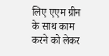लिए एएम ग्रीन के साथ काम करने को लेकर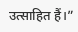उत्साहित हैं।”